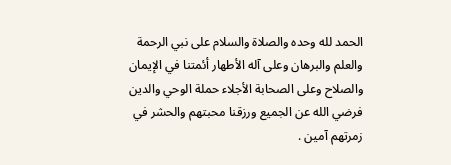الحمد لله وحده والصلاة والسلام على نبي الرحمة والعلم والبرهان وعلى آله الأطهار أئمتنا في الإيمان والصلاح وعلى الصحابة الأجلاء حملة الوحي والدين فرضي الله عن الجميع ورزقنا محبتهم والحشر في زمرتهم آمين .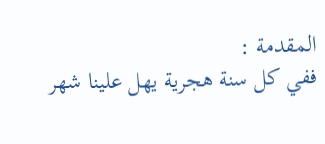المقدمة :
ففي كل سنة هجرية يهل علينا شهر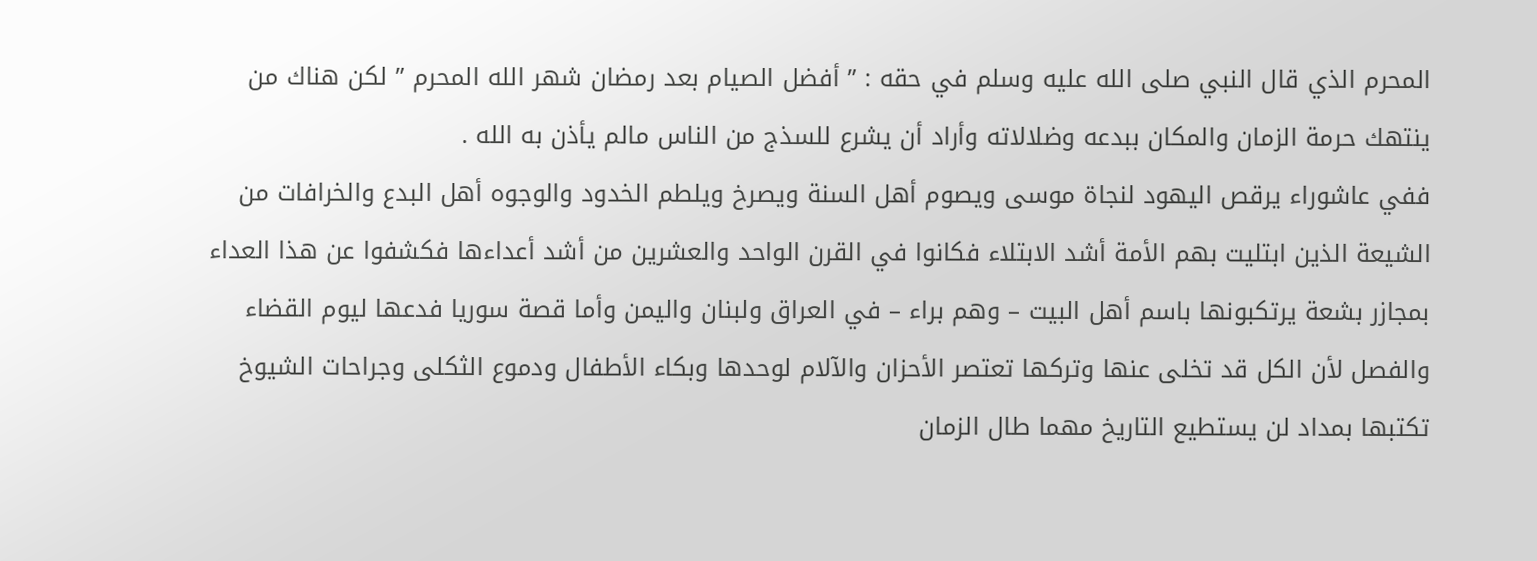المحرم الذي قال النبي صلى الله عليه وسلم في حقه : ” أفضل الصيام بعد رمضان شهر الله المحرم ” لكن هناك من ينتهك حرمة الزمان والمكان ببدعه وضلالاته وأراد أن يشرع للسذج من الناس مالم يأذن به الله .
ففي عاشوراء يرقص اليهود لنجاة موسى ويصوم أهل السنة ويصرخ ويلطم الخدود والوجوه أهل البدع والخرافات من الشيعة الذين ابتليت بهم الأمة أشد الابتلاء فكانوا في القرن الواحد والعشرين من أشد أعداءها فكشفوا عن هذا العداء بمجازر بشعة يرتكبونها باسم أهل البيت – وهم براء – في العراق ولبنان واليمن وأما قصة سوريا فدعها ليوم القضاء والفصل لأن الكل قد تخلى عنها وتركها تعتصر الأحزان والآلام لوحدها وبكاء الأطفال ودموع الثكلى وجراحات الشيوخ تكتبها بمداد لن يستطيع التاريخ مهما طال الزمان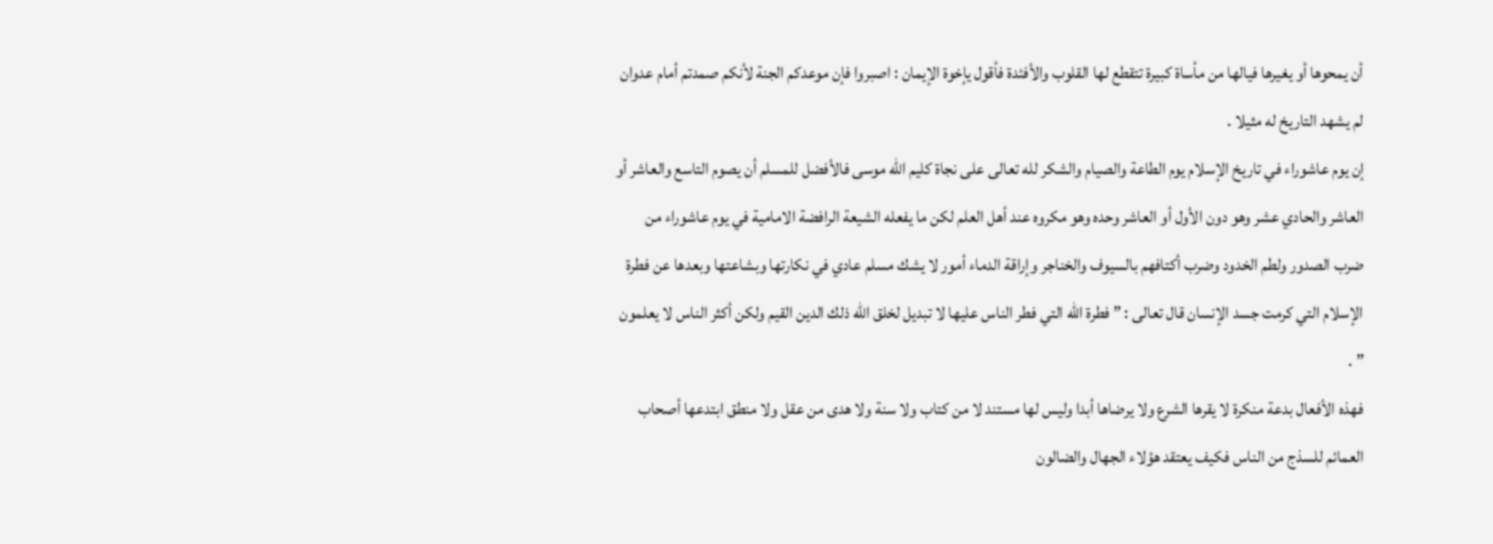أن يمحوها أو يغيرها فيالها من مأساة كبيرة تتقطع لها القلوب والأفئدة فأقول يإخوة الإيمان : اصبروا فإن موعدكم الجنة لأنكم صمدتم أمام عدوان لم يشهد التاريخ له مثيلا .
إن يوم عاشوراء في تاريخ الإسلام يوم الطاعة والصيام والشكر لله تعالى على نجاة كليم الله موسى فالأفضل للمسلم أن يصوم التاسع والعاشر أو العاشر والحادي عشر وهو دون الأول أو العاشر وحده وهو مكروه عند أهل العلم لكن ما يفعله الشيعة الرافضة الامامية في يوم عاشوراء من ضرب الصدور ولطم الخدود وضرب أكتافهم بالسيوف والخناجر وإراقة الدماء أمور لا يشك مسلم عادي في نكارتها وبشاعتها وبعدها عن فطرة الإسلام التي كرمت جسد الإنسان قال تعالى : ” فطرة الله التي فطر الناس عليها لا تبديل لخلق الله ذلك الدين القيم ولكن أكثر الناس لا يعلمون ” .
فهذه الأفعال بدعة منكرة لا يقرها الشرع ولا يرضاها أبدا وليس لها مستند لا من كتاب ولا سنة ولا هدى من عقل ولا منطق ابتدعها أصحاب العمائم للسذج من الناس فكيف يعتقد هؤلاء الجهال والضالون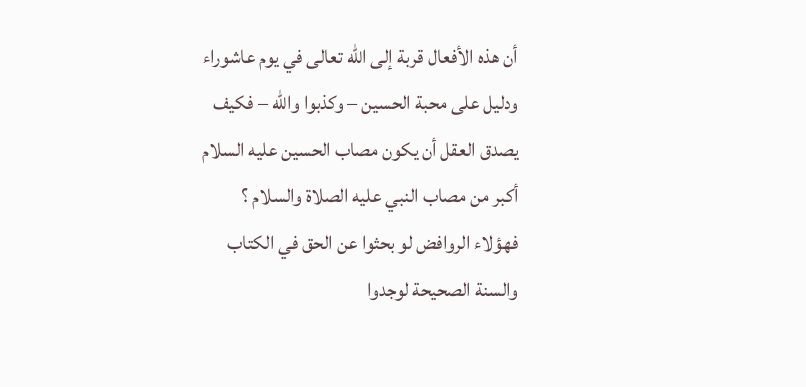أن هذه الأفعال قربة إلى الله تعالى في يوم عاشوراء ودليل على محبة الحسين – وكذبوا والله – فكيف يصدق العقل أن يكون مصاب الحسين عليه السلام أكبر من مصاب النبي عليه الصلاة والسلام ؟
فهؤلاء الروافض لو بحثوا عن الحق في الكتاب والسنة الصحيحة لوجدوا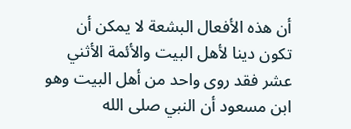أن هذه الأفعال البشعة لا يمكن أن تكون دينا لأهل البيت والأئمة الأثني عشر فقد روى واحد من أهل البيت وهو ابن مسعود أن النبي صلى الله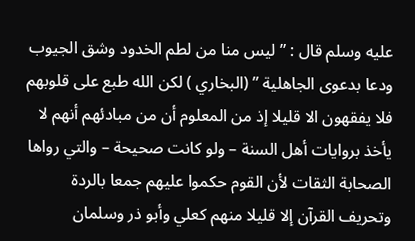عليه وسلم قال : ” ليس منا من لطم الخدود وشق الجيوب ودعا بدعوى الجاهلية ” (البخاري ) لكن الله طبع على قلوبهم فلا يفقهون الا قليلا إذ من المعلوم أن من مبادئهم أنهم لا يأخذ بروايات أهل السنة – ولو كانت صحيحة – والتي رواها الصحابة الثقات لأن القوم حكموا عليهم جمعا بالردة وتحريف القرآن إلا قليلا منهم كعلي وأبو ذر وسلمان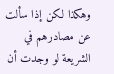وهكذا لكن إذا سألت عن مصادرهم في الشريعة لو وجدت أن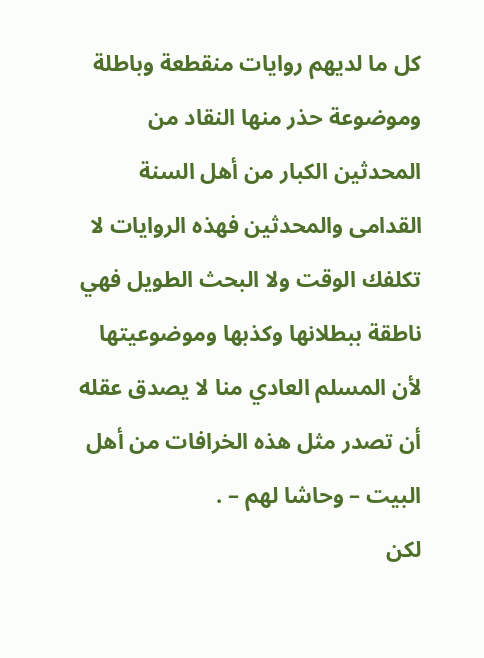كل ما لديهم روايات منقطعة وباطلة وموضوعة حذر منها النقاد من المحدثين الكبار من أهل السنة القدامى والمحدثين فهذه الروايات لا تكلفك الوقت ولا البحث الطويل فهي ناطقة ببطلانها وكذبها وموضوعيتها لأن المسلم العادي منا لا يصدق عقله أن تصدر مثل هذه الخرافات من أهل البيت – وحاشا لهم – .
لكن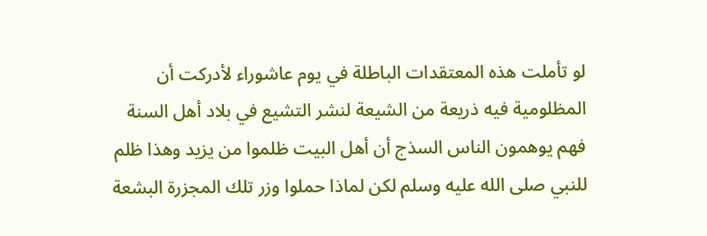لو تأملت هذه المعتقدات الباطلة في يوم عاشوراء لأدركت أن المظلومية فيه ذريعة من الشيعة لنشر التشيع في بلاد أهل السنة فهم يوهمون الناس السذج أن أهل البيت ظلموا من يزيد وهذا ظلم للنبي صلى الله عليه وسلم لكن لماذا حملوا وزر تلك المجزرة البشعة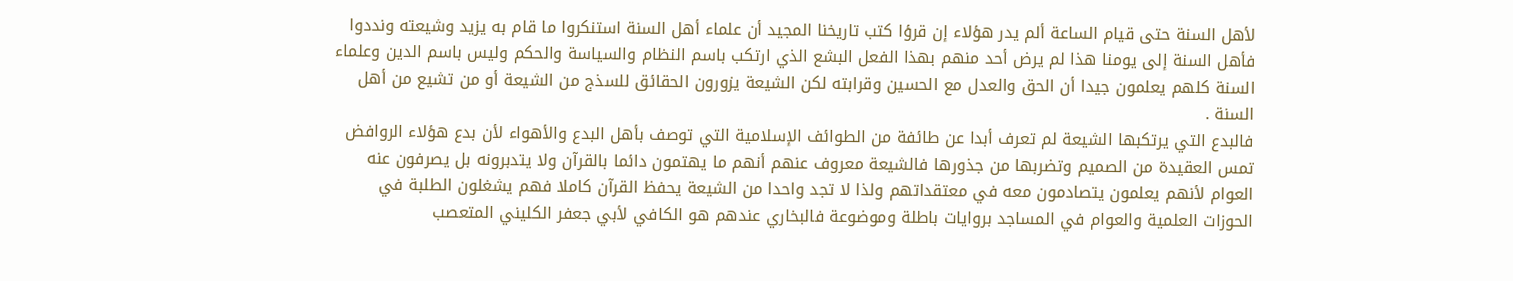لأهل السنة حتى قيام الساعة ألم يدر هؤلاء إن قرؤا كتب تاريخنا المجيد أن علماء أهل السنة استنكروا ما قام به يزيد وشيعته ونددوا فأهل السنة إلى يومنا هذا لم يرض أحد منهم بهذا الفعل البشع الذي ارتكب باسم النظام والسياسة والحكم وليس باسم الدين وعلماء السنة كلهم يعلمون جيدا أن الحق والعدل مع الحسين وقرابته لكن الشيعة يزورون الحقائق للسذج من الشيعة أو من تشيع من أهل السنة .
فالبدع التي يرتكبها الشيعة لم تعرف أبدا عن طائفة من الطوائف الإسلامية التي توصف بأهل البدع والأهواء لأن بدع هؤلاء الروافض تمس العقيدة من الصميم وتضربها من جذورها فالشيعة معروف عنهم أنهم ما يهتمون دائما بالقرآن ولا يتدبرونه بل يصرفون عنه العوام لأنهم يعلمون يتصادمون معه في معتقداتهم ولذا لا تجد واحدا من الشيعة يحفظ القرآن كاملا فهم يشغلون الطلبة في الحوزات العلمية والعوام في المساجد بروايات باطلة وموضوعة فالبخاري عندهم هو الكافي لأبي جعفر الكليني المتعصب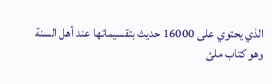الذي يحتوي على 16000 حديث بتقسيماتها عند أهل السنة وهو كتاب ملئ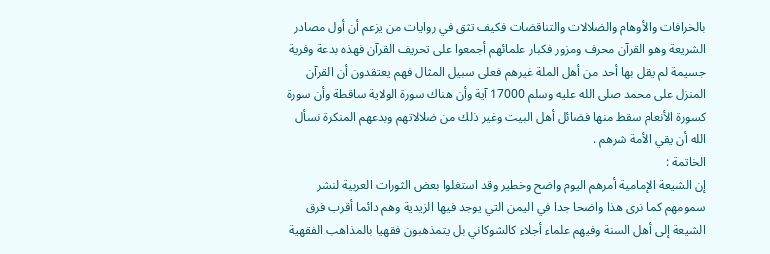بالخرافات والأوهام والضلالات والتناقضات فكيف تثق في روايات من يزعم أن أول مصادر الشريعة وهو القرآن محرف ومزور فكبار علمائهم أجمعوا على تحريف القرآن فهذه بدعة وفرية جسيمة لم يقل بها أحد من أهل الملة غيرهم فعلى سبيل المثال فهم يعتقدون أن القرآن المنزل على محمد صلى الله عليه وسلم 17000 آية وأن هناك سورة الولاية ساقطة وأن سورة كسورة الأنعام سقط منها فضائل أهل البيت وغير ذلك من ضلالاتهم وبدعهم المنكرة نسأل الله أن يقي الأمة شرهم .
الخاتمة :
إن الشيعة الإمامية أمرهم اليوم واضح وخطير وقد استغلوا بعض الثورات العربية لنشر سمومهم كما نرى هذا واضحا جدا في اليمن التي يوجد فيها الزيدية وهم دائما أقرب فرق الشيعة إلى أهل السنة وفيهم علماء أجلاء كالشوكاني بل يتمذهبون فقهيا بالمذاهب الفقهية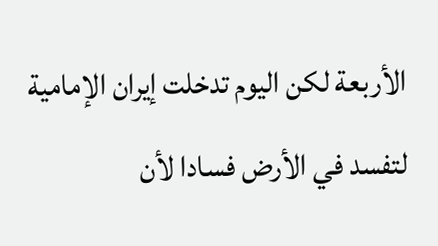الأربعة لكن اليوم تدخلت إيران الإمامية لتفسد في الأرض فسادا لأن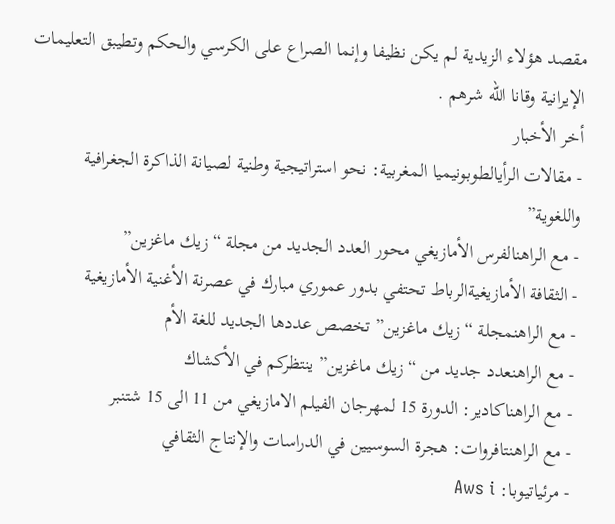مقصد هؤلاء الزيدية لم يكن نظيفا وإنما الصراع على الكرسي والحكم وتطيبق التعليمات الإيرانية وقانا الله شرهم .
أخر الأخبار
- مقالات الرأيالطوبونيميا المغربية: نحو استراتيجية وطنية لصيانة الذاكرة الجغرافية واللغوية”
- مع الراهنالفرس الأمازيغي محور العدد الجديد من مجلة “زيك ماغزين”
- الثقافة الأمازيغيةالرباط تحتفي بدور عموري مبارك في عصرنة الأغنية الأمازيغية
- مع الراهنمجلة “زيك ماغزين” تخصص عددها الجديد للغة الأم
- مع الراهنعدد جديد من “زيك ماغزين” ينتظركم في الأكشاك
- مع الراهناكادير: الدورة 15 لمهرجان الفيلم الامازيغي من 11 الى 15 شتنبر
- مع الراهنتافروات: هجرة السوسيين في الدراسات والإنتاج الثقافي
- مرئياتيوبا: Aws i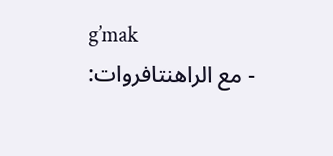g’mak
- مع الراهنتافروات: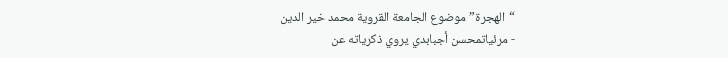“الهجرة” موضوع الجامعة القروية محمد خير الدين
- مرئياتمحسن أجبابدي يروي ذكرياته عن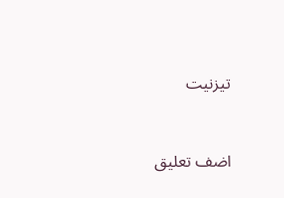تيزنيت



اضف تعليق